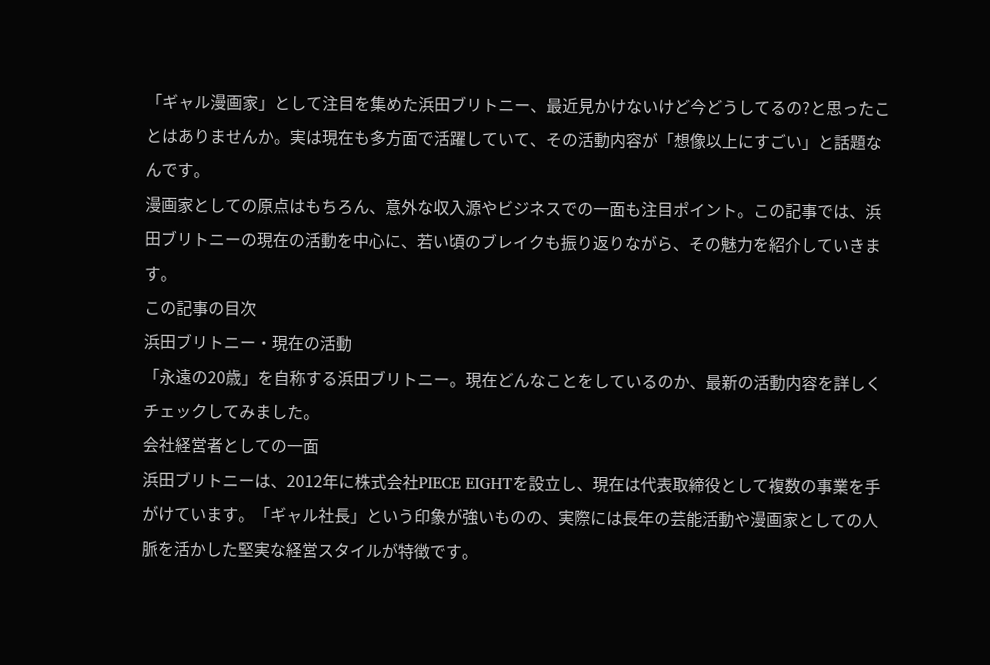「ギャル漫画家」として注目を集めた浜田ブリトニー、最近見かけないけど今どうしてるの?と思ったことはありませんか。実は現在も多方面で活躍していて、その活動内容が「想像以上にすごい」と話題なんです。
漫画家としての原点はもちろん、意外な収入源やビジネスでの一面も注目ポイント。この記事では、浜田ブリトニーの現在の活動を中心に、若い頃のブレイクも振り返りながら、その魅力を紹介していきます。
この記事の目次
浜田ブリトニー・現在の活動
「永遠の20歳」を自称する浜田ブリトニー。現在どんなことをしているのか、最新の活動内容を詳しくチェックしてみました。
会社経営者としての一面
浜田ブリトニーは、2012年に株式会社PIECE EIGHTを設立し、現在は代表取締役として複数の事業を手がけています。「ギャル社長」という印象が強いものの、実際には長年の芸能活動や漫画家としての人脈を活かした堅実な経営スタイルが特徴です。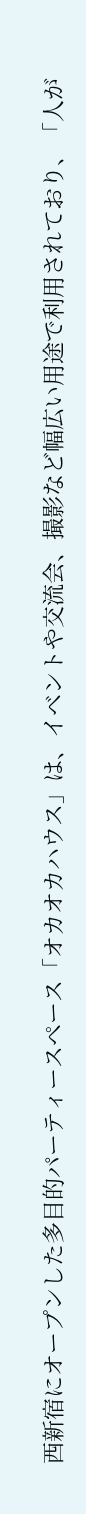西新宿にオープンした多目的パーティースペース「オカオカハウス」は、イベントや交流会、撮影など幅広い用途で利用されており、「人が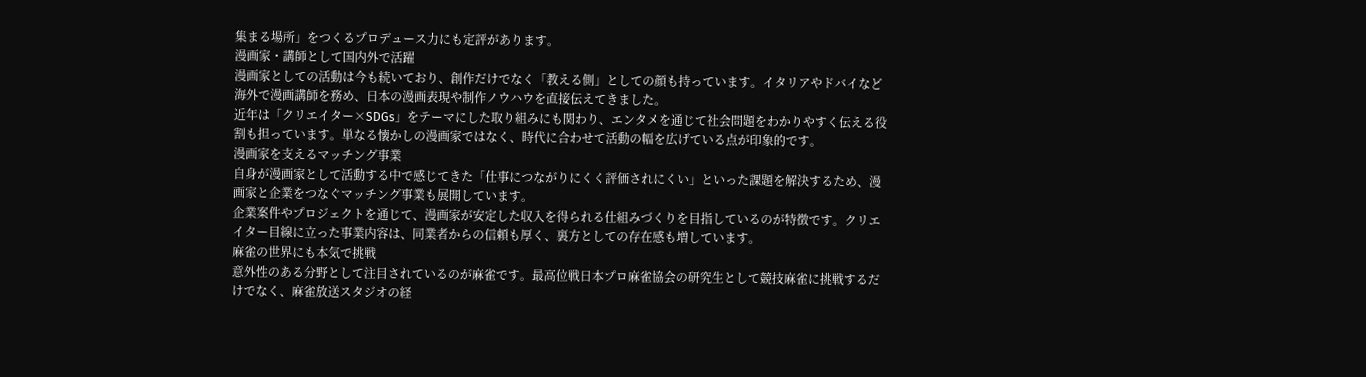集まる場所」をつくるプロデュース力にも定評があります。
漫画家・講師として国内外で活躍
漫画家としての活動は今も続いており、創作だけでなく「教える側」としての顔も持っています。イタリアやドバイなど海外で漫画講師を務め、日本の漫画表現や制作ノウハウを直接伝えてきました。
近年は「クリエイター×SDGs」をテーマにした取り組みにも関わり、エンタメを通じて社会問題をわかりやすく伝える役割も担っています。単なる懐かしの漫画家ではなく、時代に合わせて活動の幅を広げている点が印象的です。
漫画家を支えるマッチング事業
自身が漫画家として活動する中で感じてきた「仕事につながりにくく評価されにくい」といった課題を解決するため、漫画家と企業をつなぐマッチング事業も展開しています。
企業案件やプロジェクトを通じて、漫画家が安定した収入を得られる仕組みづくりを目指しているのが特徴です。クリエイター目線に立った事業内容は、同業者からの信頼も厚く、裏方としての存在感も増しています。
麻雀の世界にも本気で挑戦
意外性のある分野として注目されているのが麻雀です。最高位戦日本プロ麻雀協会の研究生として競技麻雀に挑戦するだけでなく、麻雀放送スタジオの経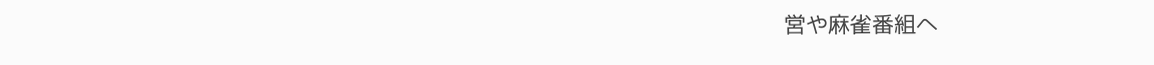営や麻雀番組へ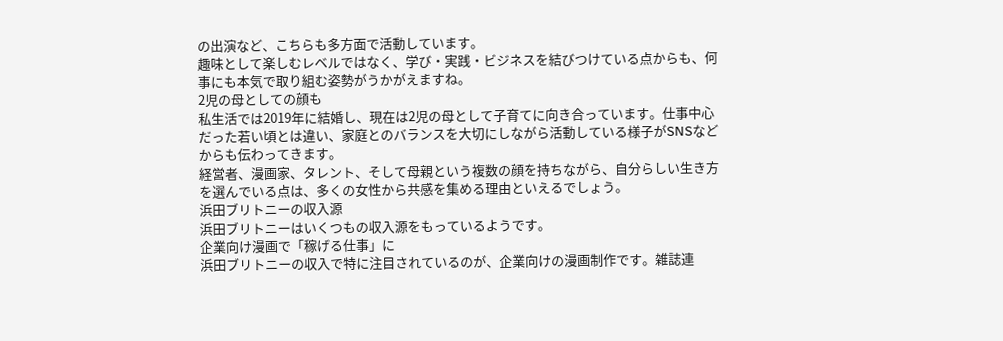の出演など、こちらも多方面で活動しています。
趣味として楽しむレベルではなく、学び・実践・ビジネスを結びつけている点からも、何事にも本気で取り組む姿勢がうかがえますね。
2児の母としての顔も
私生活では2019年に結婚し、現在は2児の母として子育てに向き合っています。仕事中心だった若い頃とは違い、家庭とのバランスを大切にしながら活動している様子がSNSなどからも伝わってきます。
経営者、漫画家、タレント、そして母親という複数の顔を持ちながら、自分らしい生き方を選んでいる点は、多くの女性から共感を集める理由といえるでしょう。
浜田ブリトニーの収入源
浜田ブリトニーはいくつもの収入源をもっているようです。
企業向け漫画で「稼げる仕事」に
浜田ブリトニーの収入で特に注目されているのが、企業向けの漫画制作です。雑誌連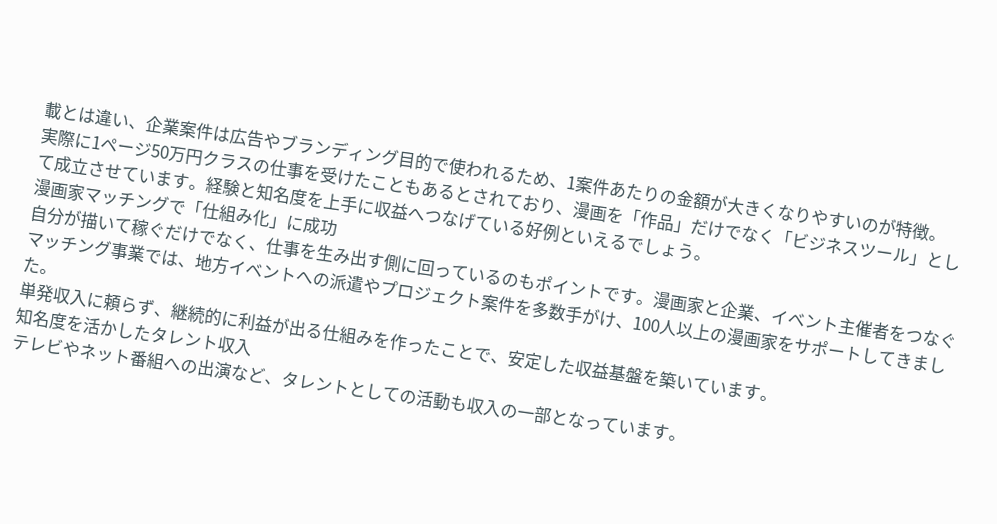載とは違い、企業案件は広告やブランディング目的で使われるため、1案件あたりの金額が大きくなりやすいのが特徴。
実際に1ページ50万円クラスの仕事を受けたこともあるとされており、漫画を「作品」だけでなく「ビジネスツール」として成立させています。経験と知名度を上手に収益へつなげている好例といえるでしょう。
漫画家マッチングで「仕組み化」に成功
自分が描いて稼ぐだけでなく、仕事を生み出す側に回っているのもポイントです。漫画家と企業、イベント主催者をつなぐマッチング事業では、地方イベントへの派遣やプロジェクト案件を多数手がけ、100人以上の漫画家をサポートしてきました。
単発収入に頼らず、継続的に利益が出る仕組みを作ったことで、安定した収益基盤を築いています。
知名度を活かしたタレント収入
テレビやネット番組への出演など、タレントとしての活動も収入の一部となっています。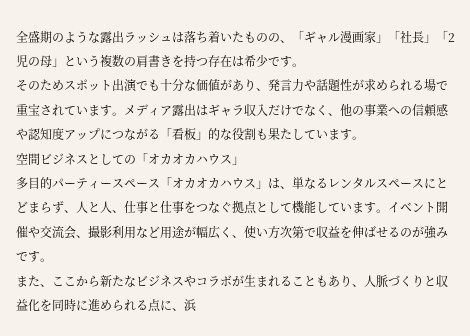全盛期のような露出ラッシュは落ち着いたものの、「ギャル漫画家」「社長」「2児の母」という複数の肩書きを持つ存在は希少です。
そのためスポット出演でも十分な価値があり、発言力や話題性が求められる場で重宝されています。メディア露出はギャラ収入だけでなく、他の事業への信頼感や認知度アップにつながる「看板」的な役割も果たしています。
空間ビジネスとしての「オカオカハウス」
多目的パーティースペース「オカオカハウス」は、単なるレンタルスペースにとどまらず、人と人、仕事と仕事をつなぐ拠点として機能しています。イベント開催や交流会、撮影利用など用途が幅広く、使い方次第で収益を伸ばせるのが強みです。
また、ここから新たなビジネスやコラボが生まれることもあり、人脈づくりと収益化を同時に進められる点に、浜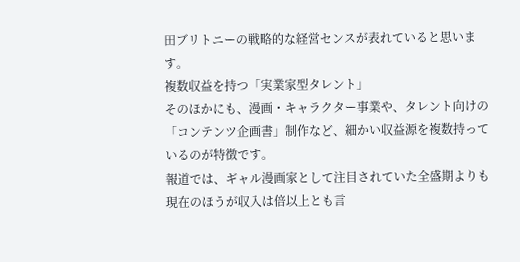田ブリトニーの戦略的な経営センスが表れていると思います。
複数収益を持つ「実業家型タレント」
そのほかにも、漫画・キャラクター事業や、タレント向けの「コンテンツ企画書」制作など、細かい収益源を複数持っているのが特徴です。
報道では、ギャル漫画家として注目されていた全盛期よりも現在のほうが収入は倍以上とも言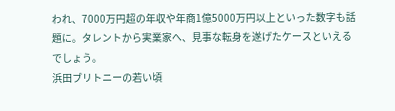われ、7000万円超の年収や年商1億5000万円以上といった数字も話題に。タレントから実業家へ、見事な転身を遂げたケースといえるでしょう。
浜田ブリトニーの若い頃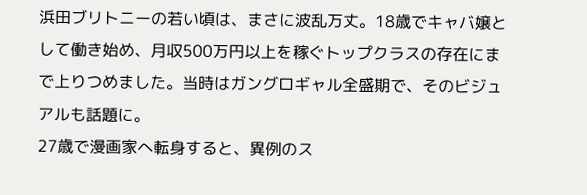浜田ブリトニーの若い頃は、まさに波乱万丈。18歳でキャバ嬢として働き始め、月収500万円以上を稼ぐトップクラスの存在にまで上りつめました。当時はガングロギャル全盛期で、そのビジュアルも話題に。
27歳で漫画家へ転身すると、異例のス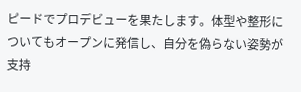ピードでプロデビューを果たします。体型や整形についてもオープンに発信し、自分を偽らない姿勢が支持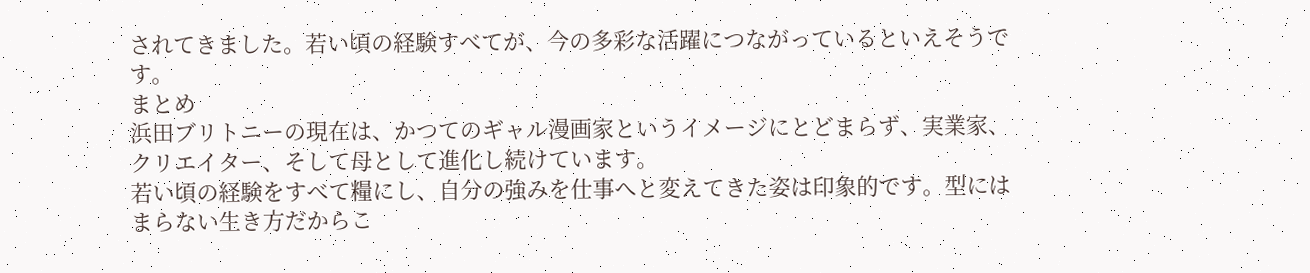されてきました。若い頃の経験すべてが、今の多彩な活躍につながっているといえそうです。
まとめ
浜田ブリトニーの現在は、かつてのギャル漫画家というイメージにとどまらず、実業家、クリエイター、そして母として進化し続けています。
若い頃の経験をすべて糧にし、自分の強みを仕事へと変えてきた姿は印象的です。型にはまらない生き方だからこ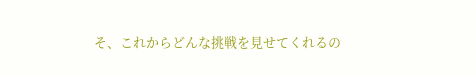そ、これからどんな挑戦を見せてくれるの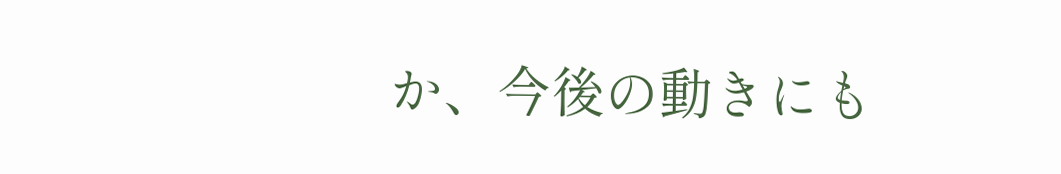か、今後の動きにも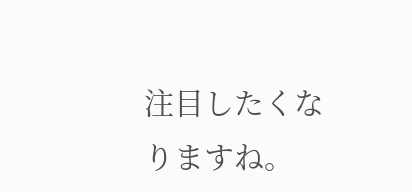注目したくなりますね。